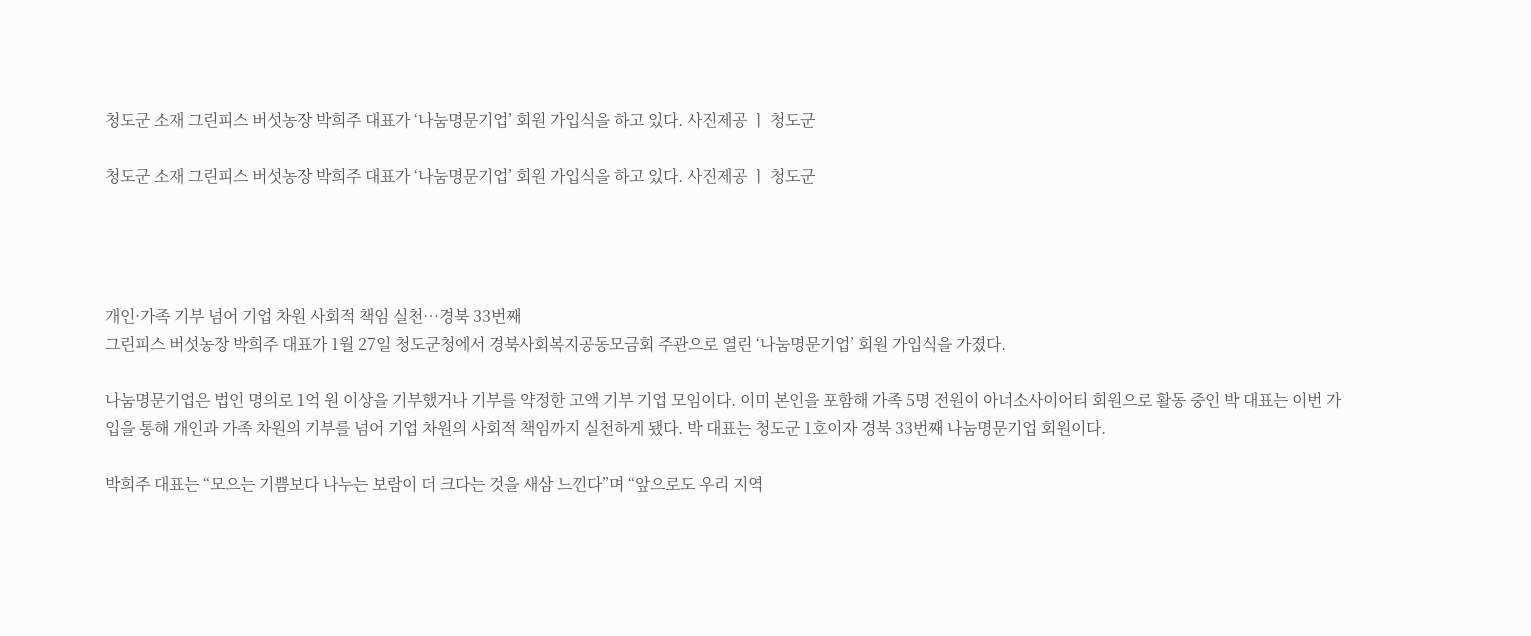청도군 소재 그린피스 버섯농장 박희주 대표가 ‘나눔명문기업’ 회원 가입식을 하고 있다. 사진제공 ㅣ 청도군

청도군 소재 그린피스 버섯농장 박희주 대표가 ‘나눔명문기업’ 회원 가입식을 하고 있다. 사진제공 ㅣ 청도군




개인·가족 기부 넘어 기업 차원 사회적 책임 실천…경북 33번째
그린피스 버섯농장 박희주 대표가 1월 27일 청도군청에서 경북사회복지공동모금회 주관으로 열린 ‘나눔명문기업’ 회원 가입식을 가졌다.

나눔명문기업은 법인 명의로 1억 원 이상을 기부했거나 기부를 약정한 고액 기부 기업 모임이다. 이미 본인을 포함해 가족 5명 전원이 아너소사이어티 회원으로 활동 중인 박 대표는 이번 가입을 통해 개인과 가족 차원의 기부를 넘어 기업 차원의 사회적 책임까지 실천하게 됐다. 박 대표는 청도군 1호이자 경북 33번째 나눔명문기업 회원이다.

박희주 대표는 “모으는 기쁨보다 나누는 보람이 더 크다는 것을 새삼 느낀다”며 “앞으로도 우리 지역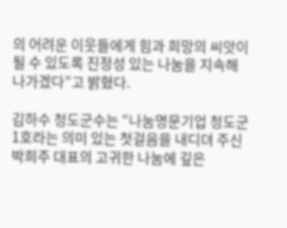의 어려운 이웃들에게 힘과 희망의 씨앗이 될 수 있도록 진정성 있는 나눔을 지속해 나가겠다”고 밝혔다.

김하수 청도군수는 “나눔명문기업 청도군 1호라는 의미 있는 첫걸음을 내디뎌 주신 박희주 대표의 고귀한 나눔에 깊은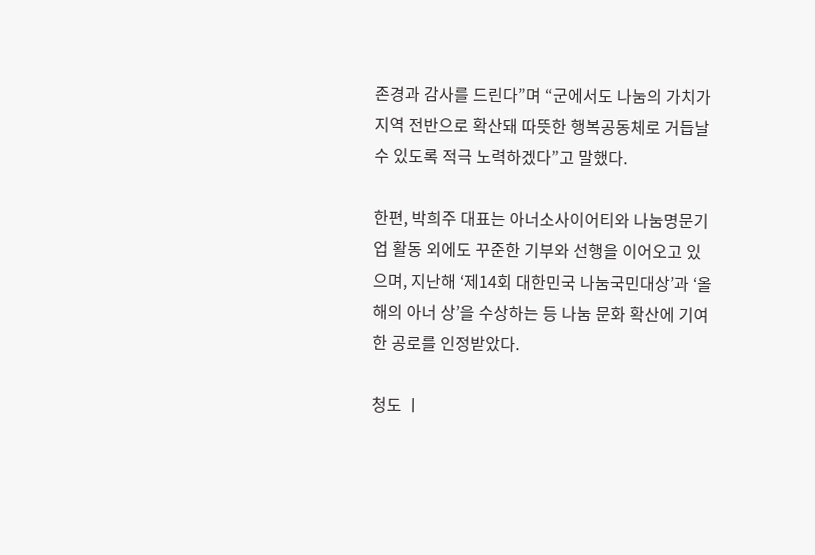존경과 감사를 드린다”며 “군에서도 나눔의 가치가 지역 전반으로 확산돼 따뜻한 행복공동체로 거듭날 수 있도록 적극 노력하겠다”고 말했다.

한편, 박희주 대표는 아너소사이어티와 나눔명문기업 활동 외에도 꾸준한 기부와 선행을 이어오고 있으며, 지난해 ‘제14회 대한민국 나눔국민대상’과 ‘올해의 아너 상’을 수상하는 등 나눔 문화 확산에 기여한 공로를 인정받았다.

청도 ㅣ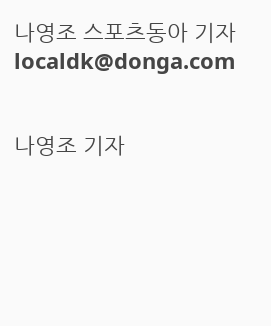나영조 스포츠동아 기자 localdk@donga.com


나영조 기자